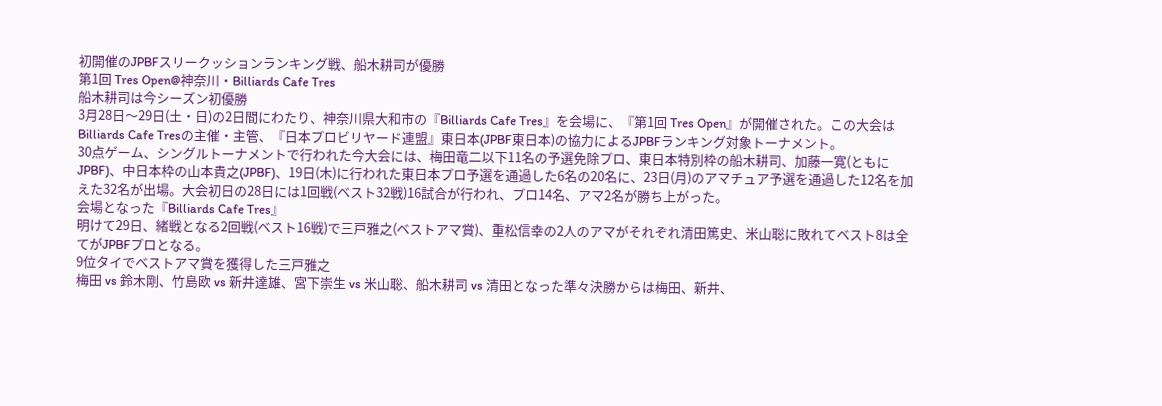初開催のJPBFスリークッションランキング戦、船木耕司が優勝
第1回 Tres Open@神奈川・Billiards Cafe Tres
船木耕司は今シーズン初優勝
3月28日〜29日(土・日)の2日間にわたり、神奈川県大和市の『Billiards Cafe Tres』を会場に、『第1回 Tres Open』が開催された。この大会はBilliards Cafe Tresの主催・主管、『日本プロビリヤード連盟』東日本(JPBF東日本)の協力によるJPBFランキング対象トーナメント。
30点ゲーム、シングルトーナメントで行われた今大会には、梅田竜二以下11名の予選免除プロ、東日本特別枠の船木耕司、加藤一寛(ともにJPBF)、中日本枠の山本貴之(JPBF)、19日(木)に行われた東日本プロ予選を通過した6名の20名に、23日(月)のアマチュア予選を通過した12名を加えた32名が出場。大会初日の28日には1回戦(ベスト32戦)16試合が行われ、プロ14名、アマ2名が勝ち上がった。
会場となった『Billiards Cafe Tres』
明けて29日、緒戦となる2回戦(ベスト16戦)で三戸雅之(ベストアマ賞)、重松信幸の2人のアマがそれぞれ清田篤史、米山聡に敗れてベスト8は全てがJPBFプロとなる。
9位タイでベストアマ賞を獲得した三戸雅之
梅田 vs 鈴木剛、竹島欧 vs 新井達雄、宮下崇生 vs 米山聡、船木耕司 vs 清田となった準々決勝からは梅田、新井、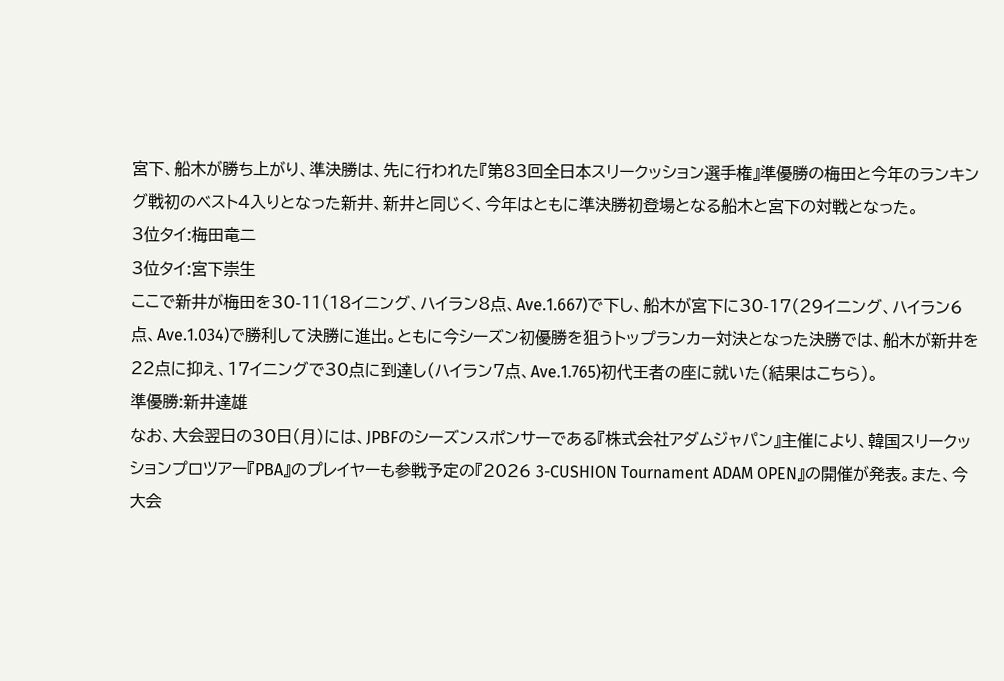宮下、船木が勝ち上がり、準決勝は、先に行われた『第83回全日本スリークッション選手権』準優勝の梅田と今年のランキング戦初のベスト4入りとなった新井、新井と同じく、今年はともに準決勝初登場となる船木と宮下の対戦となった。
3位タイ:梅田竜二
3位タイ:宮下崇生
ここで新井が梅田を30-11(18イニング、ハイラン8点、Ave.1.667)で下し、船木が宮下に30-17(29イニング、ハイラン6点、Ave.1.034)で勝利して決勝に進出。ともに今シーズン初優勝を狙うトップランカー対決となった決勝では、船木が新井を22点に抑え、17イニングで30点に到達し(ハイラン7点、Ave.1.765)初代王者の座に就いた(結果はこちら)。
準優勝:新井達雄
なお、大会翌日の30日(月)には、JPBFのシーズンスポンサーである『株式会社アダムジャパン』主催により、韓国スリークッションプロツアー『PBA』のプレイヤーも参戦予定の『2026 3-CUSHION Tournament ADAM OPEN』の開催が発表。また、今大会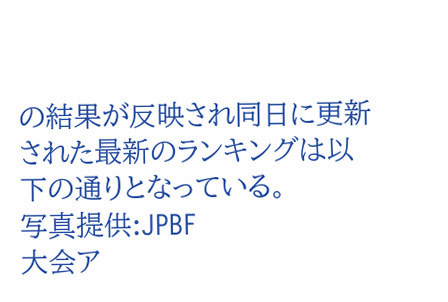の結果が反映され同日に更新された最新のランキングは以下の通りとなっている。
写真提供:JPBF
大会ア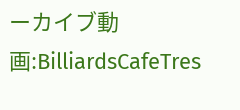ーカイブ動画:BilliardsCafeTres